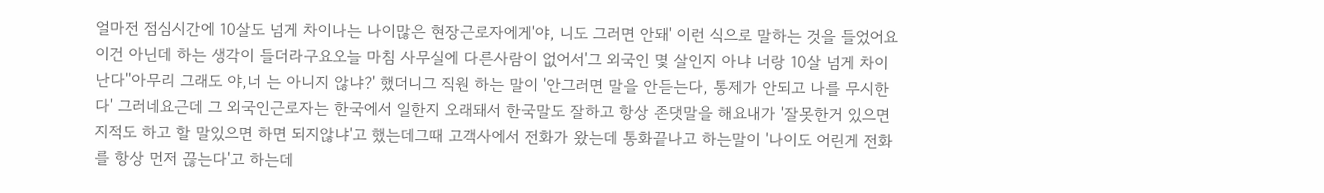얼마전 점심시간에 10살도 넘게 차이나는 나이많은 현장근로자에게'야, 니도 그러면 안돼' 이런 식으로 말하는 것을 들었어요이건 아닌데 하는 생각이 들더라구요오늘 마침 사무실에 다른사람이 없어서'그 외국인 몇 살인지 아냐 너랑 10살 넘게 차이난다''아무리 그래도 야,너 는 아니지 않냐?' 했더니그 직원 하는 말이 '안그러면 말을 안듣는다, 통제가 안되고 나를 무시한다' 그러네요근데 그 외국인근로자는 한국에서 일한지 오래돼서 한국말도 잘하고 항상 존댓말을 해요내가 '잘못한거 있으면 지적도 하고 할 말있으면 하면 되지않냐'고 했는데그때 고객사에서 전화가 왔는데 통화끝나고 하는말이 '나이도 어린게 전화를 항상 먼저 끊는다'고 하는데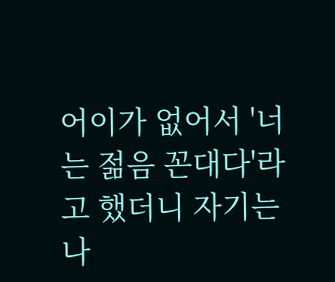어이가 없어서 '너는 젊음 꼰대다'라고 했더니 자기는 나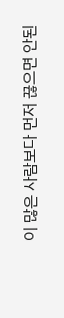이 많은 사람보다 먼저 끊으면 안된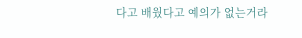다고 배웠다고 예의가 없는거라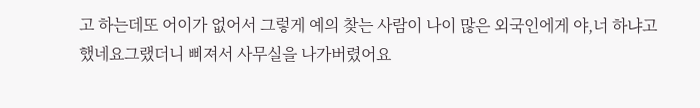고 하는데또 어이가 없어서 그렇게 예의 찾는 사람이 나이 많은 외국인에게 야,너 하냐고 했네요그랬더니 삐져서 사무실을 나가버렸어요